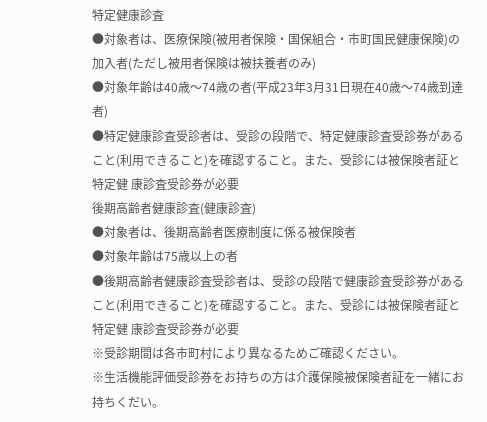特定健康診査
●対象者は、医療保険(被用者保険・国保組合・市町国民健康保険)の加入者(ただし被用者保険は被扶養者のみ)
●対象年齢は40歳〜74歳の者(平成23年3月31日現在40歳〜74歳到達者)
●特定健康診査受診者は、受診の段階で、特定健康診査受診券があること(利用できること)を確認すること。また、受診には被保険者証と特定健 康診査受診券が必要
後期高齢者健康診査(健康診査)
●対象者は、後期高齢者医療制度に係る被保険者
●対象年齢は75歳以上の者
●後期高齢者健康診査受診者は、受診の段階で健康診査受診券があること(利用できること)を確認すること。また、受診には被保険者証と特定健 康診査受診券が必要
※受診期間は各市町村により異なるためご確認ください。
※生活機能評価受診券をお持ちの方は介護保険被保険者証を一緒にお持ちくだい。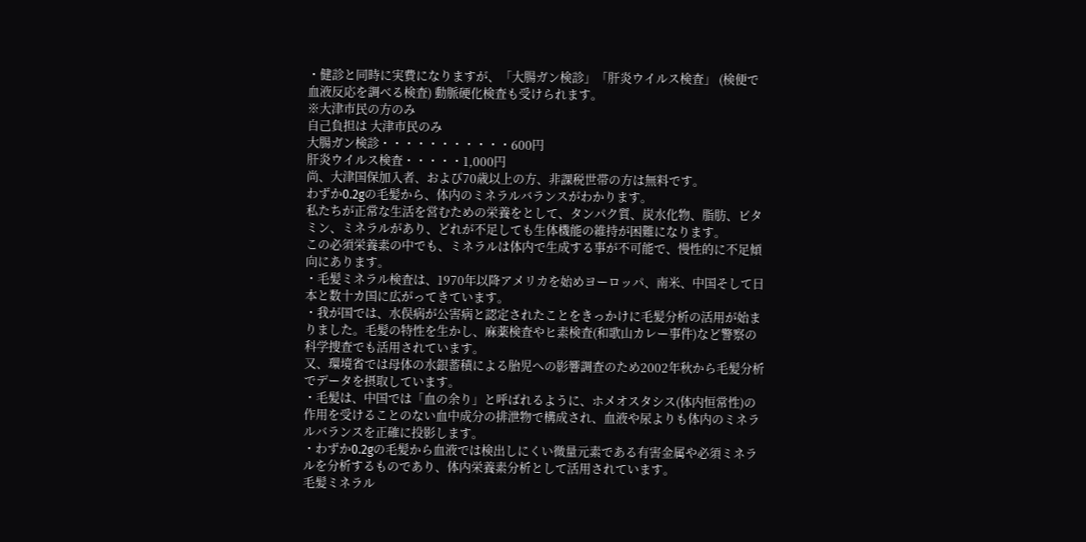・健診と同時に実費になりますが、「大腸ガン検診」「肝炎ウイルス検査」 (検便で血液反応を調べる検査) 動脈硬化検査も受けられます。
※大津市民の方のみ
自己負担は 大津市民のみ
大腸ガン検診・・・・・・・・・・・600円
肝炎ウイルス検査・・・・・1,000円
尚、大津国保加入者、および70歳以上の方、非課税世帯の方は無料です。
わずか0.2gの毛髪から、体内のミネラルバランスがわかります。
私たちが正常な生活を営むための栄養をとして、タンパク質、炭水化物、脂肪、ビタミン、ミネラルがあり、どれが不足しても生体機能の維持が困難になります。
この必須栄養素の中でも、ミネラルは体内で生成する事が不可能で、慢性的に不足傾向にあります。
・毛髪ミネラル検査は、1970年以降アメリカを始めヨーロッパ、南米、中国そして日本と数十カ国に広がってきています。
・我が国では、水俣病が公害病と認定されたことをきっかけに毛髪分析の活用が始まりました。毛髪の特性を生かし、麻薬検査やヒ素検査(和歌山カレー事件)など警察の科学捜査でも活用されています。
又、環境省では母体の水銀蓄積による胎児への影響調査のため2002年秋から毛髪分析でデータを摂取しています。
・毛髪は、中国では「血の余り」と呼ばれるように、ホメオスタシス(体内恒常性)の作用を受けることのない血中成分の排泄物で構成され、血液や尿よりも体内のミネラルバランスを正確に投影します。
・わずか0.2gの毛髪から血液では検出しにくい微量元素である有害金属や必須ミネラルを分析するものであり、体内栄養素分析として活用されています。
毛髪ミネラル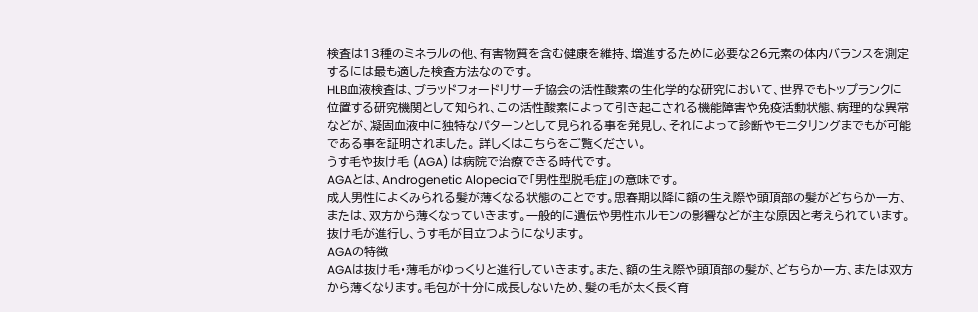検査は13種のミネラルの他、有害物質を含む健康を維持、増進するために必要な26元素の体内バランスを測定するには最も適した検査方法なのです。
HLB血液検査は、ブラッドフォードリサーチ協会の活性酸素の生化学的な研究において、世界でもトップランクに位置する研究機関として知られ、この活性酸素によって引き起こされる機能障害や免疫活動状態、病理的な異常などが、凝固血液中に独特なパターンとして見られる事を発見し、それによって診断やモニタリングまでもが可能である事を証明されました。 詳しくはこちらをご覧ください。
うす毛や抜け毛 (AGA) は病院で治療できる時代です。
AGAとは、Androgenetic Alopeciaで「男性型脱毛症」の意味です。
成人男性によくみられる髪が薄くなる状態のことです。思春期以降に額の生え際や頭頂部の髪がどちらか一方、または、双方から薄くなっていきます。一般的に遺伝や男性ホルモンの影響などが主な原因と考えられています。抜け毛が進行し、うす毛が目立つようになります。
AGAの特徴
AGAは抜け毛・薄毛がゆっくりと進行していきます。また、額の生え際や頭頂部の髪が、どちらか一方、または双方から薄くなります。毛包が十分に成長しないため、髪の毛が太く長く育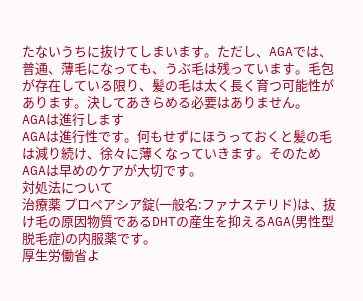たないうちに抜けてしまいます。ただし、AGAでは、普通、薄毛になっても、うぶ毛は残っています。毛包が存在している限り、髪の毛は太く長く育つ可能性があります。決してあきらめる必要はありません。
AGAは進行します
AGAは進行性です。何もせずにほうっておくと髪の毛は減り続け、徐々に薄くなっていきます。そのためAGAは早めのケアが大切です。
対処法について
治療薬 プロペアシア錠(一般名:ファナステリド)は、抜け毛の原因物質であるDHTの産生を抑えるAGA(男性型脱毛症)の内服薬です。
厚生労働省よ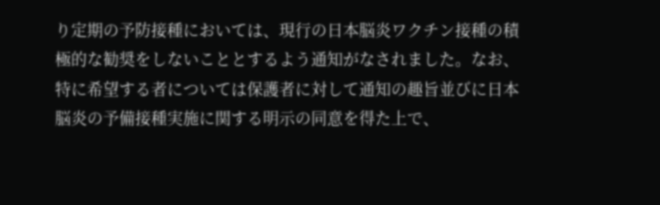り定期の予防接種においては、現行の日本脳炎ワクチン接種の積極的な勧奨をしないこととするよう通知がなされました。なお、特に希望する者については保護者に対して通知の趣旨並びに日本脳炎の予備接種実施に関する明示の同意を得た上で、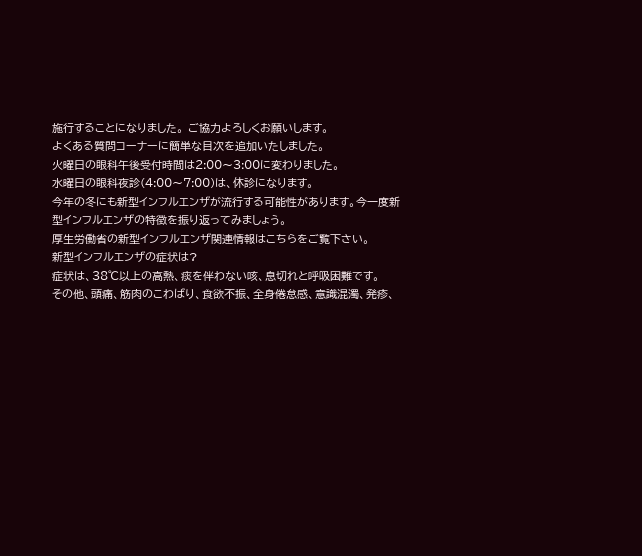施行することになりました。 ご協力よろしくお願いします。
よくある質問コーナーに簡単な目次を追加いたしました。
火曜日の眼科午後受付時間は2:00〜3:00に変わりました。
水曜日の眼科夜診(4:00〜7:00)は、休診になります。
今年の冬にも新型インフルエンザが流行する可能性があります。今一度新型インフルエンザの特徴を振り返ってみましょう。
厚生労働省の新型インフルエンザ関連情報はこちらをご覧下さい。
新型インフルエンザの症状は?
症状は、38℃以上の高熱、痰を伴わない咳、息切れと呼吸困難です。
その他、頭痛、筋肉のこわばり、食欲不振、全身倦怠感、意識混濁、発疹、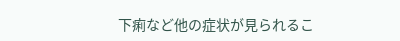下痢など他の症状が見られるこ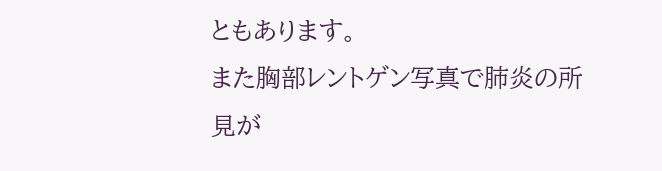ともあります。
また胸部レントゲン写真で肺炎の所見が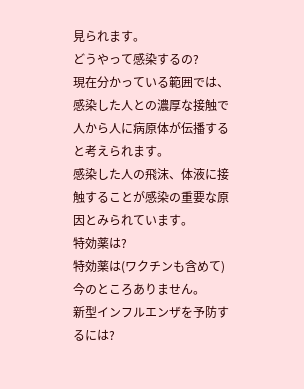見られます。
どうやって感染するの?
現在分かっている範囲では、感染した人との濃厚な接触で人から人に病原体が伝播すると考えられます。
感染した人の飛沫、体液に接触することが感染の重要な原因とみられています。
特効薬は?
特効薬は(ワクチンも含めて)今のところありません。
新型インフルエンザを予防するには?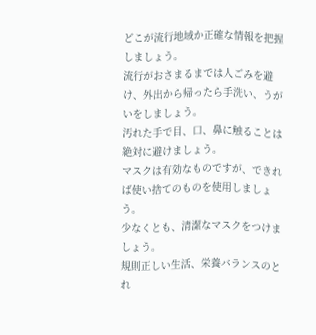どこが流行地域か正確な情報を把握しましょう。
流行がおさまるまでは人ごみを避け、外出から帰ったら手洗い、うがいをしましょう。
汚れた手で目、口、鼻に触ることは絶対に避けましょう。
マスクは有効なものですが、できれば使い捨てのものを使用しましょう。
少なくとも、清潔なマスクをつけましょう。
規則正しい生活、栄養バランスのとれ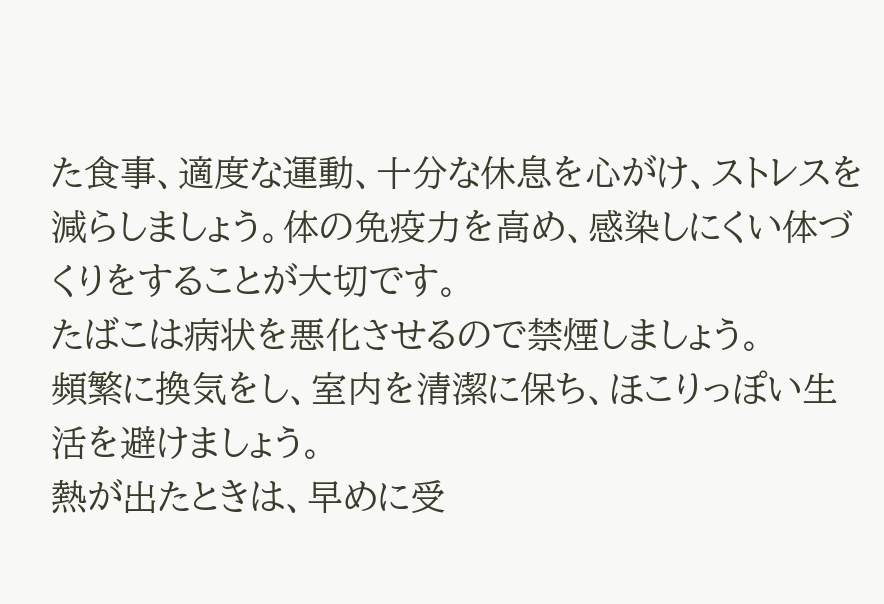た食事、適度な運動、十分な休息を心がけ、ストレスを減らしましょう。体の免疫力を高め、感染しにくい体づくりをすることが大切です。
たばこは病状を悪化させるので禁煙しましょう。
頻繁に換気をし、室内を清潔に保ち、ほこりっぽい生活を避けましょう。
熱が出たときは、早めに受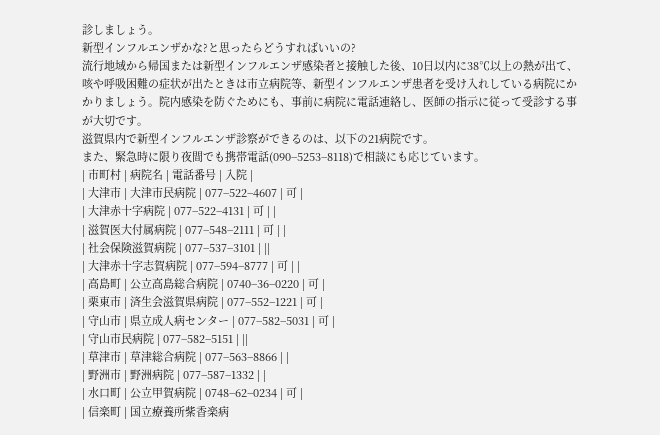診しましょう。
新型インフルエンザかな?と思ったらどうすればいいの?
流行地域から帰国または新型インフルエンザ感染者と接触した後、10日以内に38℃以上の熱が出て、咳や呼吸困難の症状が出たときは市立病院等、新型インフルエンザ患者を受け入れしている病院にかかりましょう。院内感染を防ぐためにも、事前に病院に電話連絡し、医師の指示に従って受診する事が大切です。
滋賀県内で新型インフルエンザ診察ができるのは、以下の21病院です。
また、緊急時に限り夜間でも携帯電話(090−5253−8118)で相談にも応じています。
| 市町村 | 病院名 | 電話番号 | 入院 |
| 大津市 | 大津市民病院 | 077−522−4607 | 可 |
| 大津赤十字病院 | 077−522−4131 | 可 | |
| 滋賀医大付属病院 | 077−548−2111 | 可 | |
| 社会保険滋賀病院 | 077−537−3101 | ||
| 大津赤十字志賀病院 | 077−594−8777 | 可 | |
| 高島町 | 公立高島総合病院 | 0740−36−0220 | 可 |
| 栗東市 | 済生会滋賀県病院 | 077−552−1221 | 可 |
| 守山市 | 県立成人病センター | 077−582−5031 | 可 |
| 守山市民病院 | 077−582−5151 | ||
| 草津市 | 草津総合病院 | 077−563−8866 | |
| 野洲市 | 野洲病院 | 077−587−1332 | |
| 水口町 | 公立甲賀病院 | 0748−62−0234 | 可 |
| 信楽町 | 国立療養所紫香楽病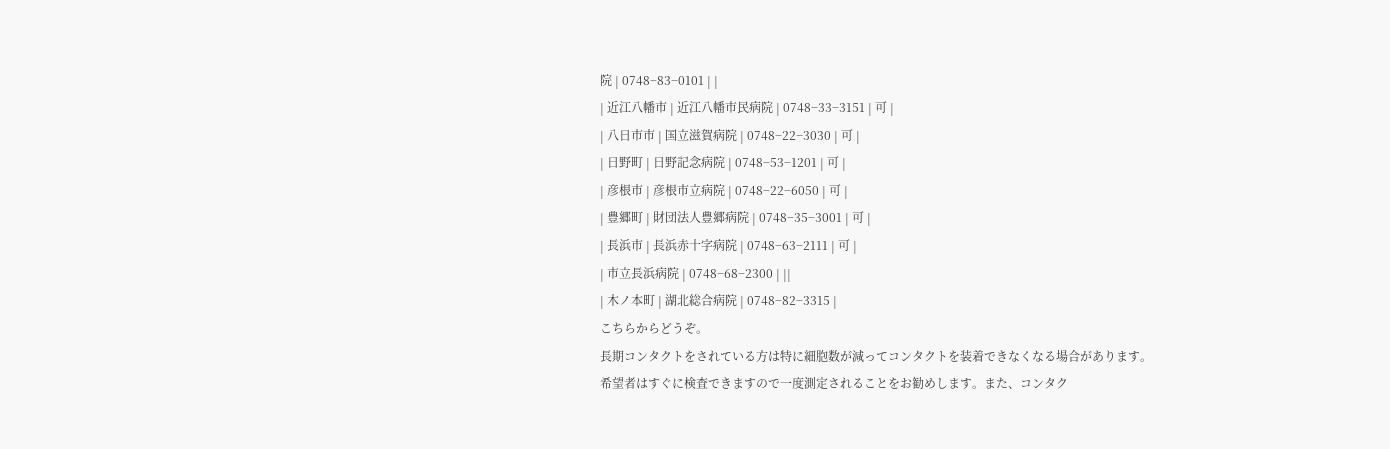院 | 0748−83−0101 | |
| 近江八幡市 | 近江八幡市民病院 | 0748−33−3151 | 可 |
| 八日市市 | 国立滋賀病院 | 0748−22−3030 | 可 |
| 日野町 | 日野記念病院 | 0748−53−1201 | 可 |
| 彦根市 | 彦根市立病院 | 0748−22−6050 | 可 |
| 豊郷町 | 財団法人豊郷病院 | 0748−35−3001 | 可 |
| 長浜市 | 長浜赤十字病院 | 0748−63−2111 | 可 |
| 市立長浜病院 | 0748−68−2300 | ||
| 木ノ本町 | 湖北総合病院 | 0748−82−3315 |
こちらからどうぞ。
長期コンタクトをされている方は特に細胞数が減ってコンタクトを装着できなくなる場合があります。
希望者はすぐに検査できますので一度測定されることをお勧めします。また、コンタク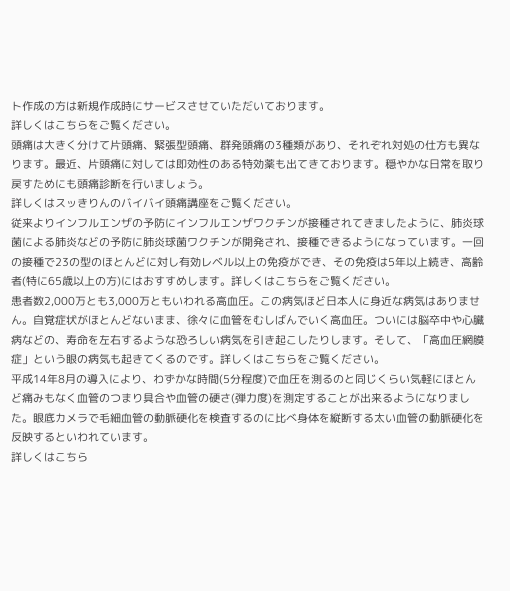ト作成の方は新規作成時にサービスさせていただいております。
詳しくはこちらをご覧ください。
頭痛は大きく分けて片頭痛、緊張型頭痛、群発頭痛の3種類があり、それぞれ対処の仕方も異なります。最近、片頭痛に対しては即効性のある特効薬も出てきております。穏やかな日常を取り戻すためにも頭痛診断を行いましょう。
詳しくはスッきりんのバイバイ頭痛講座をご覧ください。
従来よりインフルエンザの予防にインフルエンザワクチンが接種されてきましたように、肺炎球菌による肺炎などの予防に肺炎球菌ワクチンが開発され、接種できるようになっています。一回の接種で23の型のほとんどに対し有効レベル以上の免疫ができ、その免疫は5年以上続き、高齢者(特に65歳以上の方)にはおすすめします。詳しくはこちらをご覧ください。
患者数2,000万とも3,000万ともいわれる高血圧。この病気ほど日本人に身近な病気はありません。自覚症状がほとんどないまま、徐々に血管をむしばんでいく高血圧。ついには脳卒中や心臓病などの、寿命を左右するような恐ろしい病気を引き起こしたりします。そして、「高血圧網膜症」という眼の病気も起きてくるのです。詳しくはこちらをご覧ください。
平成14年8月の導入により、わずかな時間(5分程度)で血圧を測るのと同じくらい気軽にほとんど痛みもなく血管のつまり具合や血管の硬さ(弾力度)を測定することが出来るようになりました。眼底カメラで毛細血管の動脈硬化を検査するのに比べ身体を縦断する太い血管の動脈硬化を反映するといわれています。
詳しくはこちら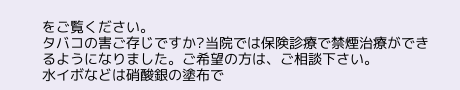をご覧ください。
タバコの害ご存じですか?当院では保険診療で禁煙治療ができるようになりました。ご希望の方は、ご相談下さい。
水イボなどは硝酸銀の塗布で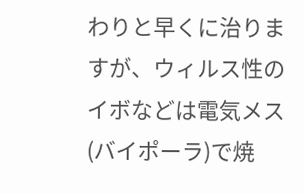わりと早くに治りますが、ウィルス性のイボなどは電気メス(バイポーラ)で焼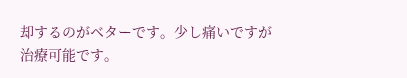却するのがベターです。少し痛いですが
治療可能です。